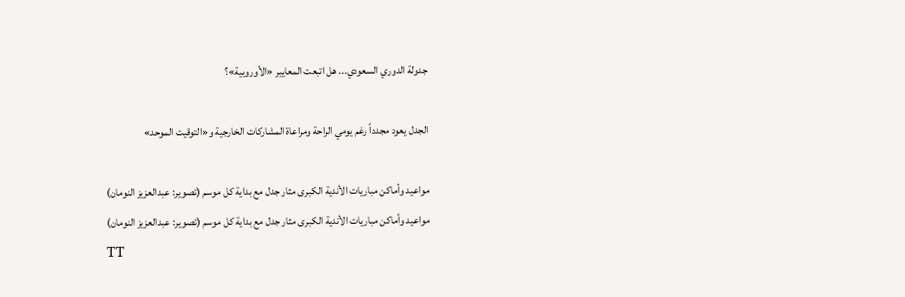جدولة الدوري السعودي... هل اتبعت المعايير «الأوروبية»؟

الجدل يعود مجدداً رغم يومي الراحة ومراعاة المشاركات الخارجية و«التوقيت الموحد»

مواعيد وأماكن مباريات الأندية الكبرى مثار جدل مع بداية كل موسم (تصوير: عبدالعزيز النومان)
مواعيد وأماكن مباريات الأندية الكبرى مثار جدل مع بداية كل موسم (تصوير: عبدالعزيز النومان)
TT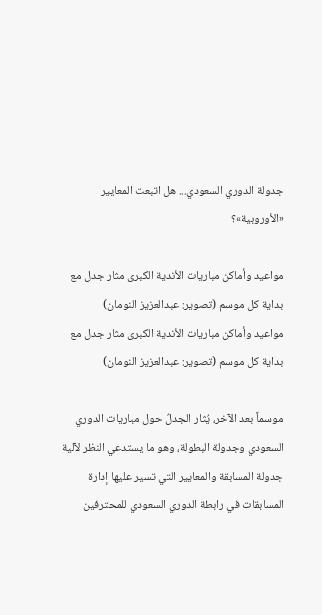جدولة الدوري السعودي... هل اتبعت المعايير «الأوروبية»؟

مواعيد وأماكن مباريات الأندية الكبرى مثار جدل مع بداية كل موسم (تصوير: عبدالعزيز النومان)
مواعيد وأماكن مباريات الأندية الكبرى مثار جدل مع بداية كل موسم (تصوير: عبدالعزيز النومان)

موسماً بعد الآخر، يُثار الجدلُ حول مباريات الدوري السعودي وجدولة البطولة، وهو ما يستدعي النظر لآلية جدولة المسابقة والمعايير التي تسير عليها إدارة المسابقات في رابطة الدوري السعودي للمحترفين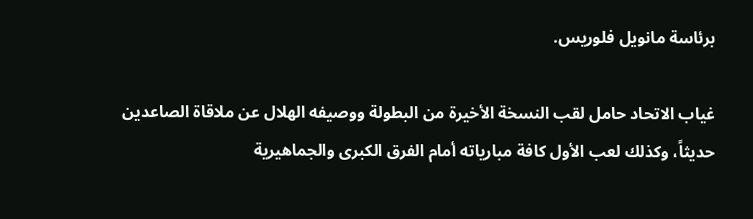برئاسة مانويل فلوريس.

غياب الاتحاد حامل لقب النسخة الأخيرة من البطولة ووصيفه الهلال عن ملاقاة الصاعدين حديثاً، وكذلك لعب الأول كافة مبارياته أمام الفرق الكبرى والجماهيرية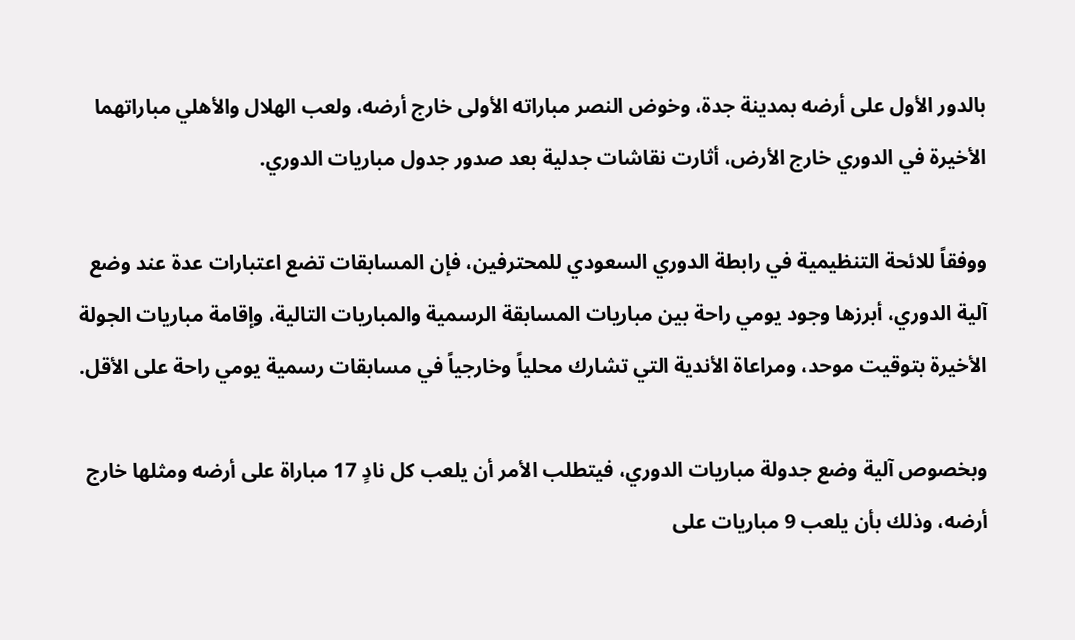بالدور الأول على أرضه بمدينة جدة، وخوض النصر مباراته الأولى خارج أرضه، ولعب الهلال والأهلي مباراتهما الأخيرة في الدوري خارج الأرض، أثارت نقاشات جدلية بعد صدور جدول مباريات الدوري.

ووفقاً للائحة التنظيمية في رابطة الدوري السعودي للمحترفين، فإن المسابقات تضع اعتبارات عدة عند وضع آلية الدوري، أبرزها وجود يومي راحة بين مباريات المسابقة الرسمية والمباريات التالية، وإقامة مباريات الجولة الأخيرة بتوقيت موحد، ومراعاة الأندية التي تشارك محلياً وخارجياً في مسابقات رسمية يومي راحة على الأقل.

وبخصوص آلية وضع جدولة مباريات الدوري، فيتطلب الأمر أن يلعب كل نادٍ 17 مباراة على أرضه ومثلها خارج أرضه، وذلك بأن يلعب 9 مباريات على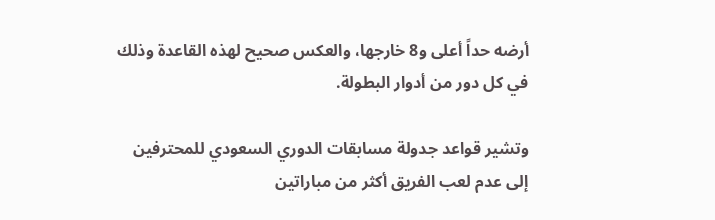أرضه حداً أعلى و8 خارجها، والعكس صحيح لهذه القاعدة وذلك في كل دور من أدوار البطولة.

وتشير قواعد جدولة مسابقات الدوري السعودي للمحترفين إلى عدم لعب الفريق أكثر من مباراتين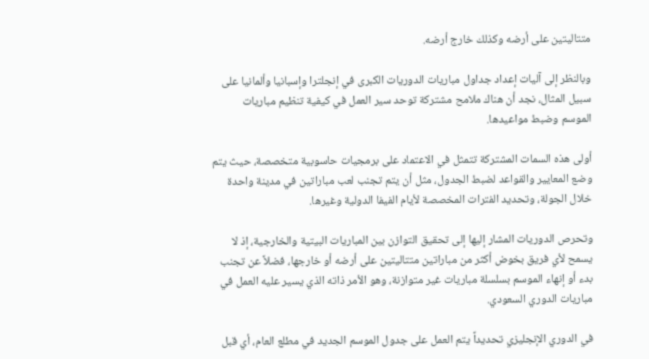متتاليتين على أرضه وكذلك خارج أرضه.

وبالنظر إلى آليات إعداد جداول مباريات الدوريات الكبرى في إنجلترا وإسبانيا وألمانيا على سبيل المثال، نجد أن هناك ملامح مشتركة توحد سير العمل في كيفية تنظيم مباريات الموسم وضبط مواعيدها.

أولى هذه السمات المشتركة تتمثل في الاعتماد على برمجيات حاسوبية متخصصة، حيث يتم وضع المعايير والقواعد لضبط الجدول، مثل أن يتم تجنب لعب مباراتين في مدينة واحدة خلال الجولة، وتحديد الفترات المخصصة لأيام الفيفا الدولية وغيرها.

وتحرص الدوريات المشار إليها إلى تحقيق التوازن بين المباريات البيتية والخارجية، إذ لا يسمح لأي فريق بخوض أكثر من مباراتين متتاليتين على أرضه أو خارجها، فضلاً عن تجنب بدء أو إنهاء الموسم بسلسلة مباريات غير متوازنة، وهو الأمر ذاته الذي يسير عليه العمل في مباريات الدوري السعودي.

في الدوري الإنجليزي تحديداً يتم العمل على جدول الموسم الجديد في مطلع العام، أي قبل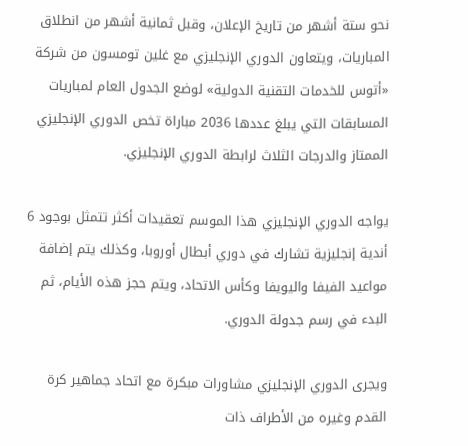نحو ستة أشهر من تاريخ الإعلان، وقبل ثمانية أشهر من انطلاق المباريات، ويتعاون الدوري الإنجليزي مع غلين تومسون من شركة «أتوس للخدمات التقنية الدولية» لوضع الجدول العام لمباريات المسابقات التي يبلغ عددها 2036 مباراة تخص الدوري الإنجليزي الممتاز والدرجات الثلاث لرابطة الدوري الإنجليزي.

يواجه الدوري الإنجليزي هذا الموسم تعقيدات أكثر تتمثل بوجود 6 أندية إنجليزية تشارك في دوري أبطال أوروبا، وكذلك يتم إضافة مواعيد الفيفا واليويفا وكأس الاتحاد، ويتم حجز هذه الأيام، ثم البدء في رسم جدولة الدوري.

ويجرى الدوري الإنجليزي مشاورات مبكرة مع اتحاد جماهير كرة القدم وغيره من الأطراف ذات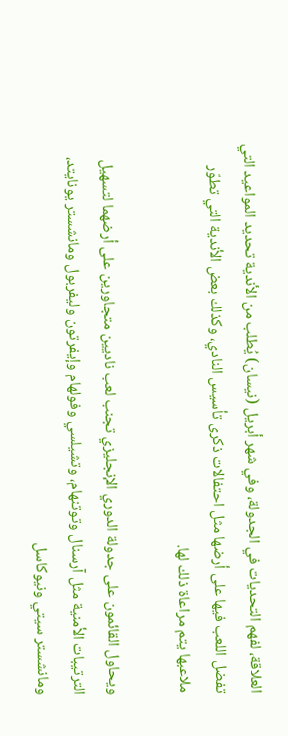العلاقة، لفهم التحديات في الجدولة، وفي شهر أبريل (نيسان) يُطلب من الأندية تحديد المواعيد التي تفضل اللعب فيها على أرضها مثل احتفالات ذكرى تأسيس النادي، وكذلك بعض الأندية التي تطوّر ملاعبها يتم مراعاة ذلك لها.

ويحاول القائمون على جدولة الدوري الإنجليزي تجنب لعب ناديين متجاورين على أرضهما لتسهيل الترتيبات الأمنية مثل آرسنال وتوتنهام، وتشيلسي وفولهام وإيفرتون وليفربول ومانشستر يونايتد، ومانشستر سيتي ونيوكاسل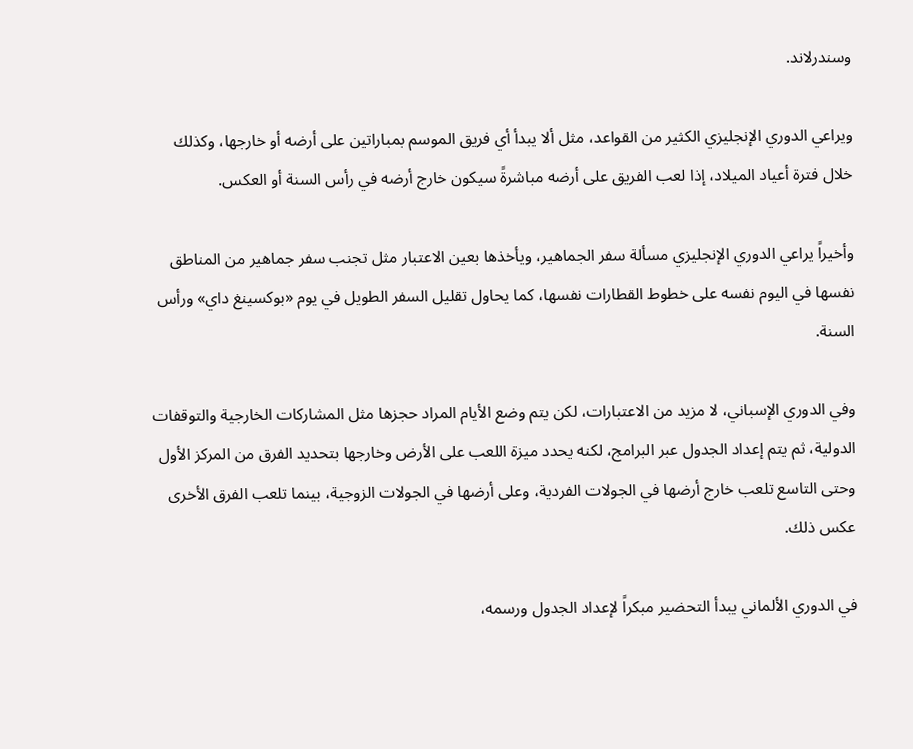وسندرلاند.

ويراعي الدوري الإنجليزي الكثير من القواعد، مثل ألا يبدأ أي فريق الموسم بمباراتين على أرضه أو خارجها، وكذلك خلال فترة أعياد الميلاد، إذا لعب الفريق على أرضه مباشرةً سيكون خارج أرضه في رأس السنة أو العكس.

وأخيراً يراعي الدوري الإنجليزي مسألة سفر الجماهير، ويأخذها بعين الاعتبار مثل تجنب سفر جماهير من المناطق نفسها في اليوم نفسه على خطوط القطارات نفسها، كما يحاول تقليل السفر الطويل في يوم «بوكسينغ داي» ورأس السنة.

وفي الدوري الإسباني، لا مزيد من الاعتبارات، لكن يتم وضع الأيام المراد حجزها مثل المشاركات الخارجية والتوقفات الدولية، ثم يتم إعداد الجدول عبر البرامج، لكنه يحدد ميزة اللعب على الأرض وخارجها بتحديد الفرق من المركز الأول وحتى التاسع تلعب خارج أرضها في الجولات الفردية، وعلى أرضها في الجولات الزوجية، بينما تلعب الفرق الأخرى عكس ذلك.

في الدوري الألماني يبدأ التحضير مبكراً لإعداد الجدول ورسمه،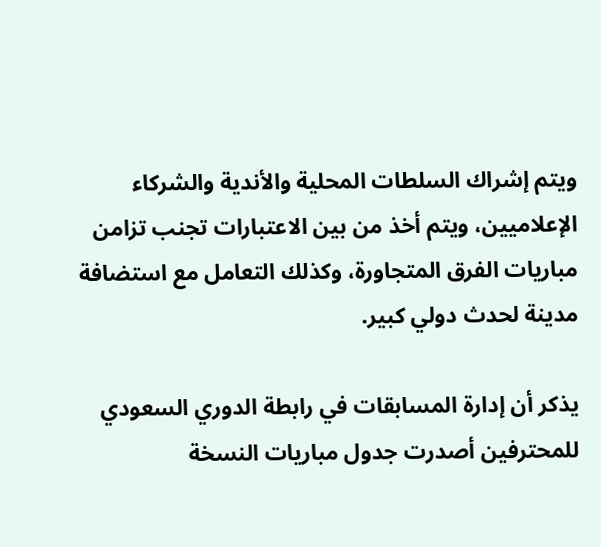ويتم إشراك السلطات المحلية والأندية والشركاء الإعلاميين، ويتم أخذ من بين الاعتبارات تجنب تزامن مباريات الفرق المتجاورة، وكذلك التعامل مع استضافة مدينة لحدث دولي كبير.

يذكر أن إدارة المسابقات في رابطة الدوري السعودي للمحترفين أصدرت جدول مباريات النسخة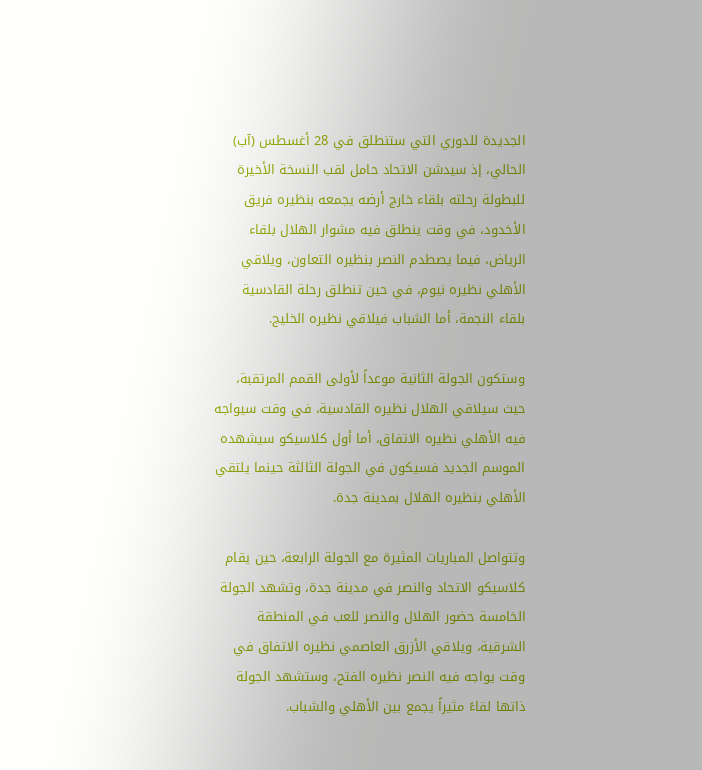الجديدة للدوري التي ستنطلق في 28 أغسطس (آب) الحالي، إذ سيدشن الاتحاد حامل لقب النسخة الأخيرة للبطولة رحلته بلقاء خارج أرضه يجمعه بنظيره فريق الأخدود، في وقت ينطلق فيه مشوار الهلال بلقاء الرياض، فيما يصطدم النصر بنظيره التعاون، ويلاقي الأهلي نظيره نيوم، في حين تنطلق رحلة القادسية بلقاء النجمة، أما الشباب فيلاقي نظيره الخليج.

وستكون الجولة الثانية موعداً لأولى القمم المرتقبة، حيث سيلاقي الهلال نظيره القادسية، في وقت سيواجه فيه الأهلي نظيره الاتفاق، أما أول كلاسيكو سيشهده الموسم الجديد فسيكون في الجولة الثالثة حينما يلتقي الأهلي بنظيره الهلال بمدينة جدة.

وتتواصل المباريات المثيرة مع الجولة الرابعة، حين يقام كلاسيكو الاتحاد والنصر في مدينة جدة، وتشهد الجولة الخامسة حضور الهلال والنصر للعب في المنطقة الشرقية، ويلاقي الأزرق العاصمي نظيره الاتفاق في وقت يواجه فيه النصر نظيره الفتح، وستشهد الجولة ذاتها لقاءً مثيراً يجمع بين الأهلي والشباب.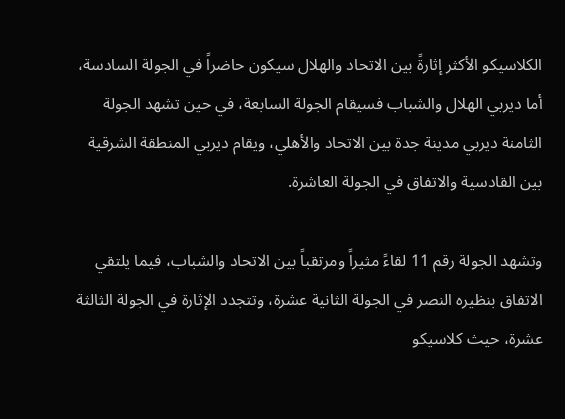الكلاسيكو الأكثر إثارةً بين الاتحاد والهلال سيكون حاضراً في الجولة السادسة، أما ديربي الهلال والشباب فسيقام الجولة السابعة، في حين تشهد الجولة الثامنة ديربي مدينة جدة بين الاتحاد والأهلي، ويقام ديربي المنطقة الشرقية بين القادسية والاتفاق في الجولة العاشرة.

وتشهد الجولة رقم 11 لقاءً مثيراً ومرتقباً بين الاتحاد والشباب، فيما يلتقي الاتفاق بنظيره النصر في الجولة الثانية عشرة، وتتجدد الإثارة في الجولة الثالثة عشرة، حيث كلاسيكو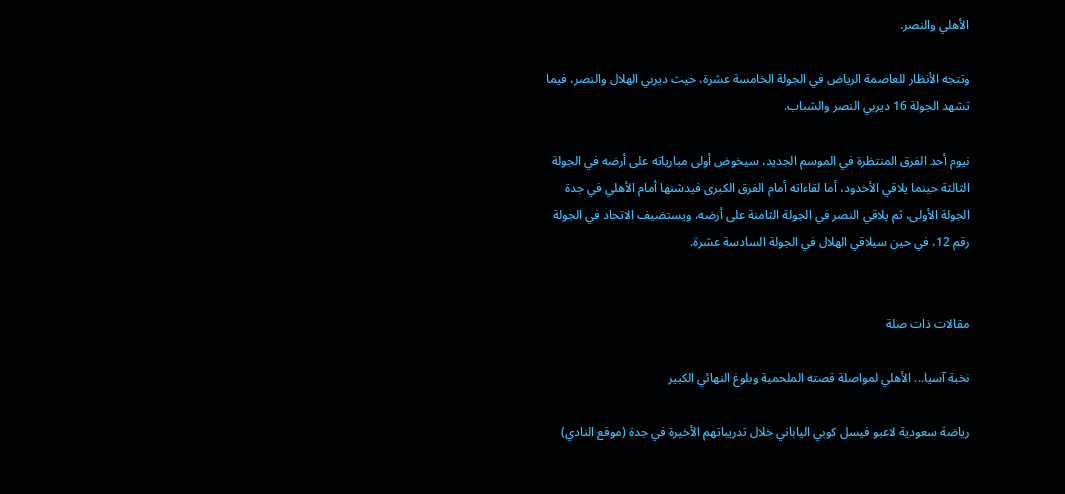الأهلي والنصر.

وتتجه الأنظار للعاصمة الرياض في الجولة الخامسة عشرة، حيث ديربي الهلال والنصر، فيما تشهد الجولة 16 ديربي النصر والشباب.

نيوم أحد الفرق المنتظرة في الموسم الجديد، سيخوض أولى مبارياته على أرضه في الجولة الثالثة حينما يلاقي الأخدود، أما لقاءاته أمام الفرق الكبرى فيدشنها أمام الأهلي في جدة الجولة الأولى، ثم يلاقي النصر في الجولة الثامنة على أرضه، ويستضيف الاتحاد في الجولة رقم 12، في حين سيلاقي الهلال في الجولة السادسة عشرة.


مقالات ذات صلة

نخبة آسيا... الأهلي لمواصلة قصته الملحمية وبلوغ النهائي الكبير

رياضة سعودية لاعبو فيسل كوبي الياباني خلال تدريباتهم الأخيرة في جدة (موقع النادي)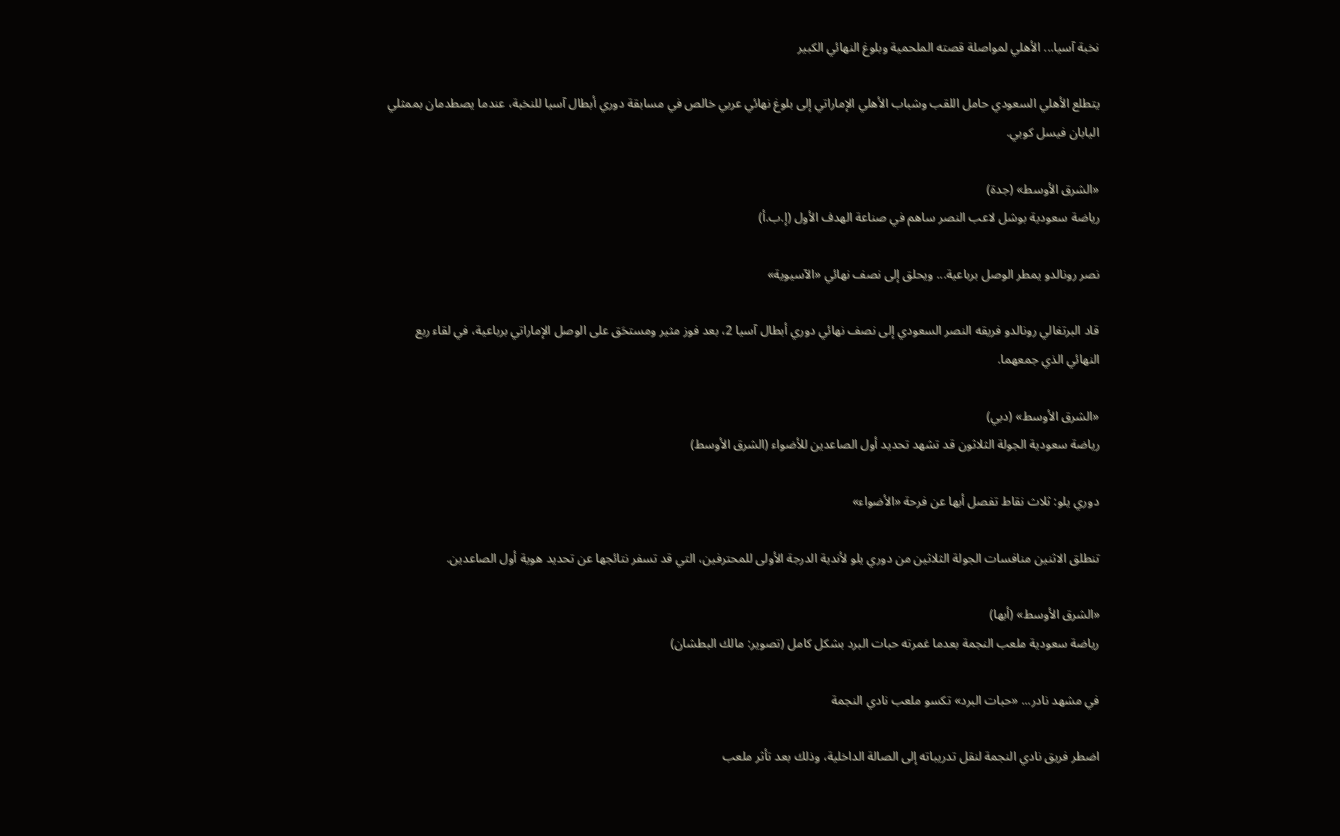نخبة آسيا... الأهلي لمواصلة قصته الملحمية وبلوغ النهائي الكبير

يتطلع الأهلي السعودي حامل اللقب وشباب الأهلي الإماراتي إلى بلوغ نهائي عربي خالص في مسابقة دوري أبطال آسيا للنخبة، عندما يصطدمان بممثلي اليابان فيسل كوبي.

«الشرق الأوسط» (جدة)
رياضة سعودية بوشل لاعب النصر ساهم في صناعة الهدف الأول (إ.ب.أ)

نصر رونالدو يمطر الوصل برباعية... ويحلق إلى نصف نهائي «الآسيوية»

قاد البرتغالي رونالدو فريقه النصر السعودي إلى نصف نهائي دوري أبطال آسيا 2، بعد فوز مثير ومستحَق على الوصل الإماراتي برباعية، في لقاء ربع النهائي الذي جمعهما.

«الشرق الأوسط» (دبي)
رياضة سعودية الجولة الثلاثون قد تشهد تحديد أول الصاعدين للأضواء (الشرق الأوسط)

دوري يلو: ثلاث نقاط تفصل أبها عن فرحة «الأضواء»

تنطلق الاثنين منافسات الجولة الثلاثين من دوري يلو لأندية الدرجة الأولى للمحترفين، التي قد تسفر نتائجها عن تحديد هوية أول الصاعدين.

«الشرق الأوسط» (أبها)
رياضة سعودية ملعب النجمة بعدما غمرته حبات البرد بشكل كامل (تصوير: مالك البطشان)

في مشهد نادر... «حبات البرد» تكسو ملعب نادي النجمة

اضطر فريق نادي النجمة لنقل تدريباته إلى الصالة الداخلية، وذلك بعد تأثر ملعب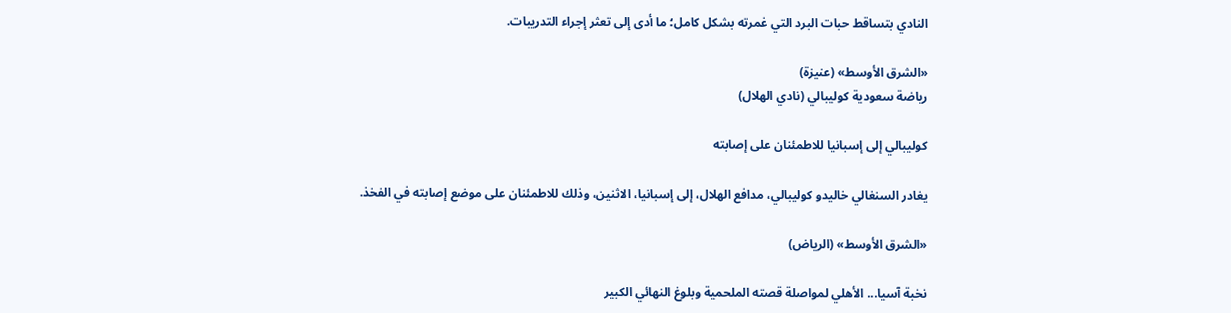النادي بتساقط حبات البرد التي غمرته بشكل كامل؛ ما أدى إلى تعثر إجراء التدريبات.

«الشرق الأوسط» (عنيزة)
رياضة سعودية كوليبالي (نادي الهلال)

كوليبالي إلى إسبانيا للاطمئنان على إصابته

يغادر السنغالي خاليدو كوليبالي، مدافع الهلال، إلى إسبانيا، الاثنين، وذلك للاطمئنان على موضع إصابته في الفخذ.

«الشرق الأوسط» (الرياض)

نخبة آسيا... الأهلي لمواصلة قصته الملحمية وبلوغ النهائي الكبير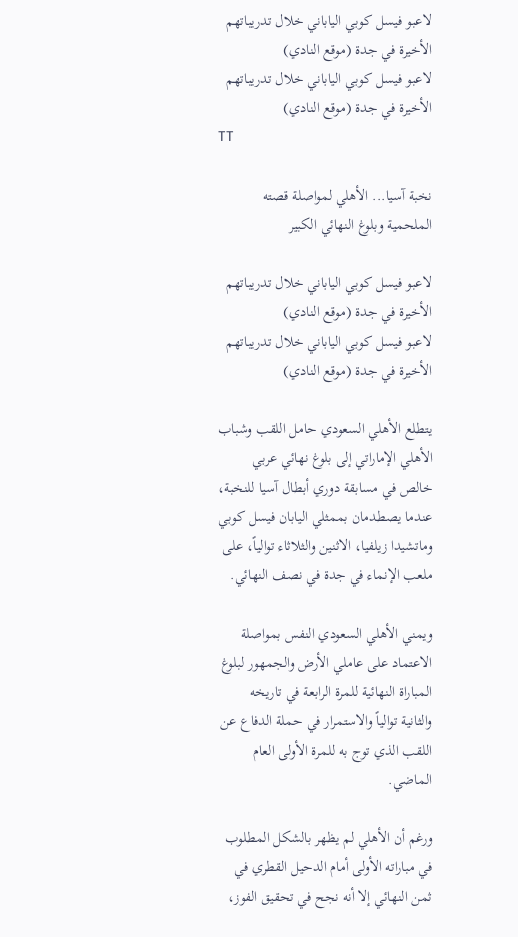لاعبو فيسل كوبي الياباني خلال تدريباتهم الأخيرة في جدة (موقع النادي)
لاعبو فيسل كوبي الياباني خلال تدريباتهم الأخيرة في جدة (موقع النادي)
TT

نخبة آسيا... الأهلي لمواصلة قصته الملحمية وبلوغ النهائي الكبير

لاعبو فيسل كوبي الياباني خلال تدريباتهم الأخيرة في جدة (موقع النادي)
لاعبو فيسل كوبي الياباني خلال تدريباتهم الأخيرة في جدة (موقع النادي)

يتطلع الأهلي السعودي حامل اللقب وشباب الأهلي الإماراتي إلى بلوغ نهائي عربي خالص في مسابقة دوري أبطال آسيا للنخبة، عندما يصطدمان بممثلي اليابان فيسل كوبي وماتشيدا زيلفيا، الاثنين والثلاثاء توالياً، على ملعب الإنماء في جدة في نصف النهائي.

ويمني الأهلي السعودي النفس بمواصلة الاعتماد على عاملي الأرض والجمهور لبلوغ المباراة النهائية للمرة الرابعة في تاريخه والثانية توالياً والاستمرار في حملة الدفاع عن اللقب الذي توج به للمرة الأولى العام الماضي.

ورغم أن الأهلي لم يظهر بالشكل المطلوب في مباراته الأولى أمام الدحيل القطري في ثمن النهائي إلا أنه نجح في تحقيق الفوز،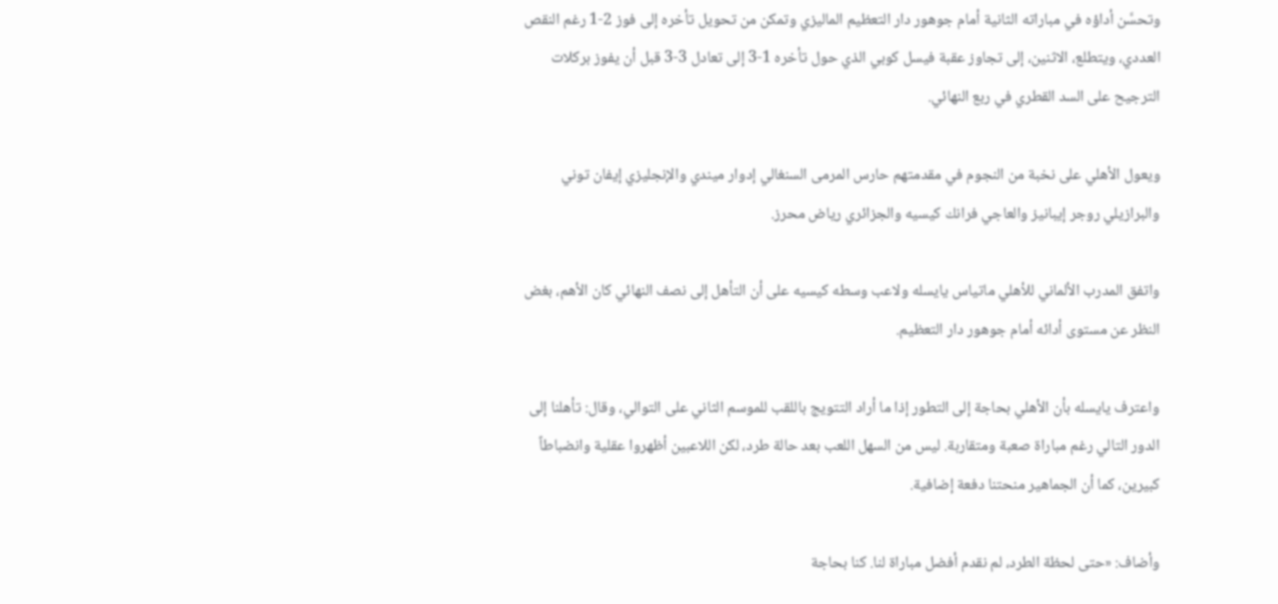وتحسَّن أداؤه في مباراته الثانية أمام جوهور دار التعظيم الماليزي وتمكن من تحويل تأخره إلى فوز 2-1 رغم النقص العددي، ويتطلع، الاثنين، إلى تجاوز عقبة فيسل كوبي الذي حول تأخره 1-3 إلى تعادل 3-3 قبل أن يفوز بركلات الترجيح على السد القطري في ربع النهائي.

ويعول الأهلي على نخبة من النجوم في مقدمتهم حارس المرمى السنغالي إدوار ميندي والإنجليزي إيفان توني والبرازيلي روجر إيبانيز والعاجي فرانك كيسيه والجزائري رياض محرز.

واتفق المدرب الألماني للأهلي ماتياس يايسله ولاعب وسطه كيسيه على أن التأهل إلى نصف النهائي كان الأهم، بغض النظر عن مستوى أدائه أمام جوهور دار التعظيم.

واعترف يايسله بأن الأهلي بحاجة إلى التطور إذا ما أراد التتويج باللقب للموسم الثاني على التوالي، وقال: تأهلنا إلى الدور التالي رغم مباراة صعبة ومتقاربة. ليس من السهل اللعب بعد حالة طرد، لكن اللاعبين أظهروا عقلية وانضباطاً كبيرين، كما أن الجماهير منحتنا دفعة إضافية.

وأضاف: «حتى لحظة الطرد، لم نقدم أفضل مباراة لنا. كنا بحاجة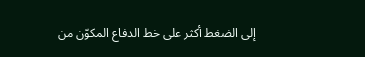إلى الضغط أكثر على خط الدفاع المكوّن من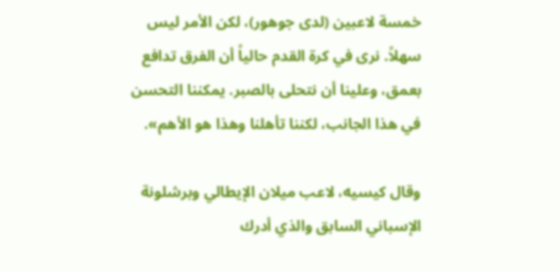خمسة لاعبين (لدى جوهور)، لكن الأمر ليس سهلاً. نرى في كرة القدم حالياً أن الفرق تدافع بعمق، وعلينا أن نتحلى بالصبر. يمكننا التحسن في هذا الجانب، لكننا تأهلنا وهذا هو الأهم».

وقال كيسيه، لاعب ميلان الإيطالي وبرشلونة الإسباني السابق والذي أدرك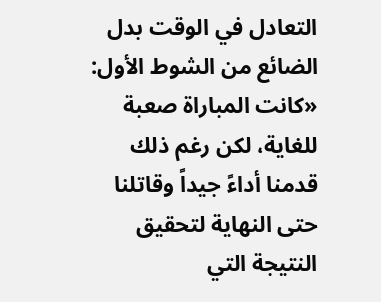التعادل في الوقت بدل الضائع من الشوط الأول: «كانت المباراة صعبة للغاية، لكن رغم ذلك قدمنا أداءً جيداً وقاتلنا حتى النهاية لتحقيق النتيجة التي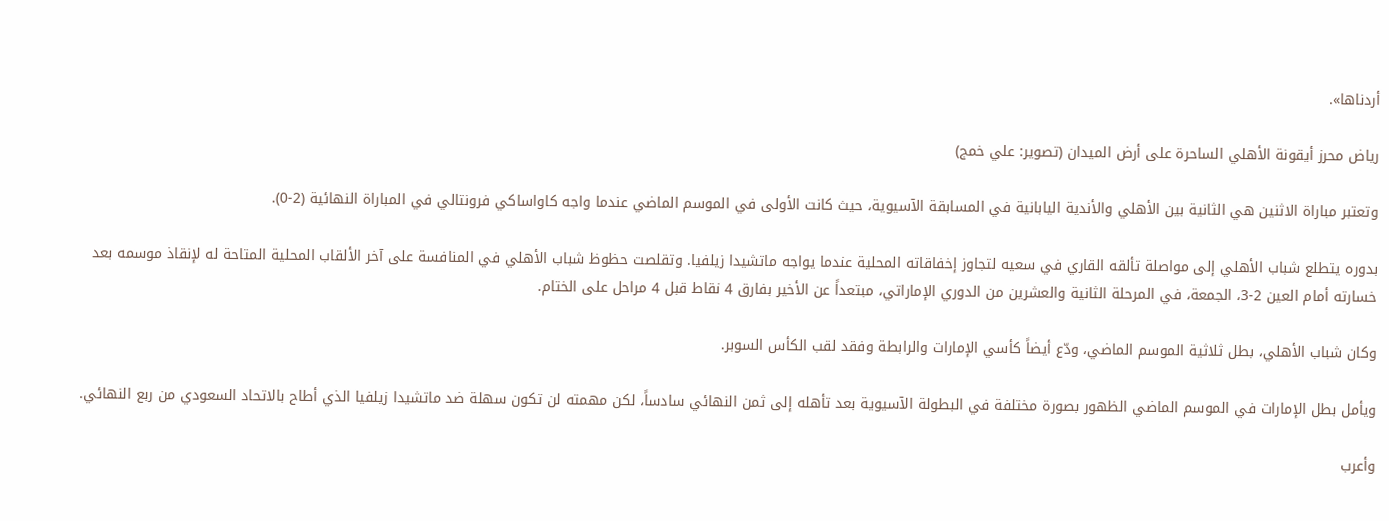أردناها».

رياض محرز أيقونة الأهلي الساحرة على أرض الميدان (تصوير: علي خمج)

وتعتبر مباراة الاثنين هي الثانية بين الأهلي والأندية اليابانية في المسابقة الآسيوية، حيث كانت الأولى في الموسم الماضي عندما واجه كاواساكي فرونتالي في المباراة النهائية (2-0).

بدوره يتطلع شباب الأهلي إلى مواصلة تألقه القاري في سعيه لتجاوز إخفاقاته المحلية عندما يواجه ماتشيدا زيلفيا. وتقلصت حظوظ شباب الأهلي في المنافسة على آخر الألقاب المحلية المتاحة له لإنقاذ موسمه بعد خسارته أمام العين 2-3، الجمعة، في المرحلة الثانية والعشرين من الدوري الإماراتي، مبتعداً عن الأخير بفارق 4 نقاط قبل 4 مراحل على الختام.

وكان شباب الأهلي، بطل ثلاثية الموسم الماضي، ودّع أيضاً كأسي الإمارات والرابطة وفقد لقب الكأس السوبر.

ويأمل بطل الإمارات في الموسم الماضي الظهور بصورة مختلفة في البطولة الآسيوية بعد تأهله إلى ثمن النهائي سادساً، لكن مهمته لن تكون سهلة ضد ماتشيدا زيلفيا الذي أطاح بالاتحاد السعودي من ربع النهائي.

وأعرب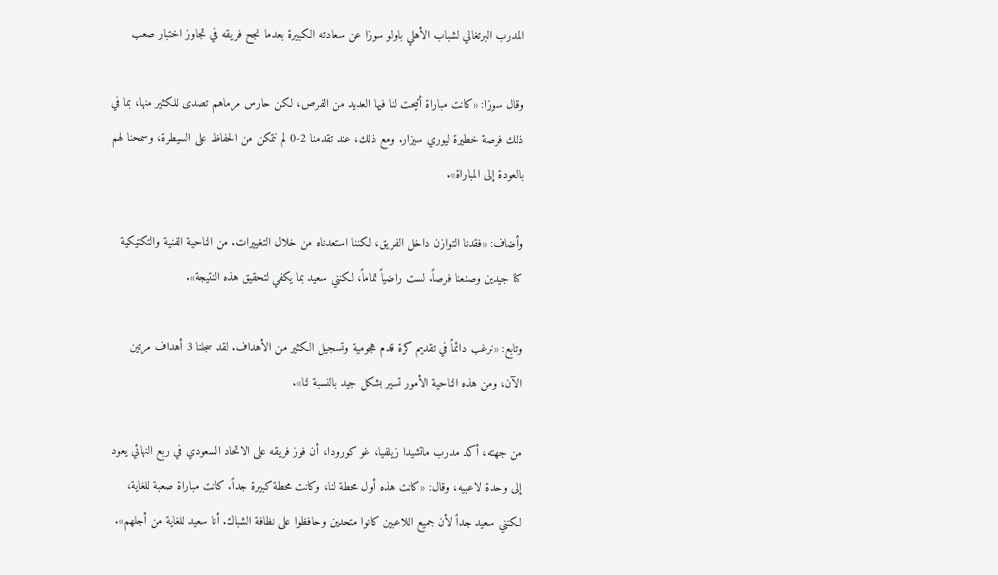المدرب البرتغالي لشباب الأهلي باولو سوزا عن سعادته الكبيرة بعدما نجح فريقه في تجاوز اختبار صعب

وقال سوزا: «كانت مباراة أتيحت لنا فيها العديد من الفرص، لكن حارس مرماهم تصدى للكثير منها، بما في ذلك فرصة خطيرة ليوري سيزار. ومع ذلك، عند تقدمنا 2-0 لم نتمكن من الحفاظ على السيطرة، وسمحنا لهم بالعودة إلى المباراة».

وأضاف: «فقدنا التوازن داخل الفريق، لكننا استعدناه من خلال التغييرات. من الناحية الفنية والتكتيكية كنا جيدين وصنعنا فرصاً. لست راضياً تماماً، لكنني سعيد بما يكفي لتحقيق هذه النتيجة».

وتابع: «نرغب دائماً في تقديم كرة قدم هجومية وتسجيل الكثير من الأهداف. لقد سجلنا 3 أهداف مرتين الآن، ومن هذه الناحية الأمور تسير بشكل جيد بالنسبة لنا».

من جهته، أكد مدرب ماتشيدا زيلفيا، غو كورودا، أن فوز فريقه على الاتحاد السعودي في ربع النهائي يعود إلى وحدة لاعبيه، وقال: «كانت هذه أول محطة لنا، وكانت محطة كبيرة جداً. كانت مباراة صعبة للغاية، لكنني سعيد جداً لأن جميع اللاعبين كانوا متحدين وحافظوا على نظافة الشباك. أنا سعيد للغاية من أجلهم».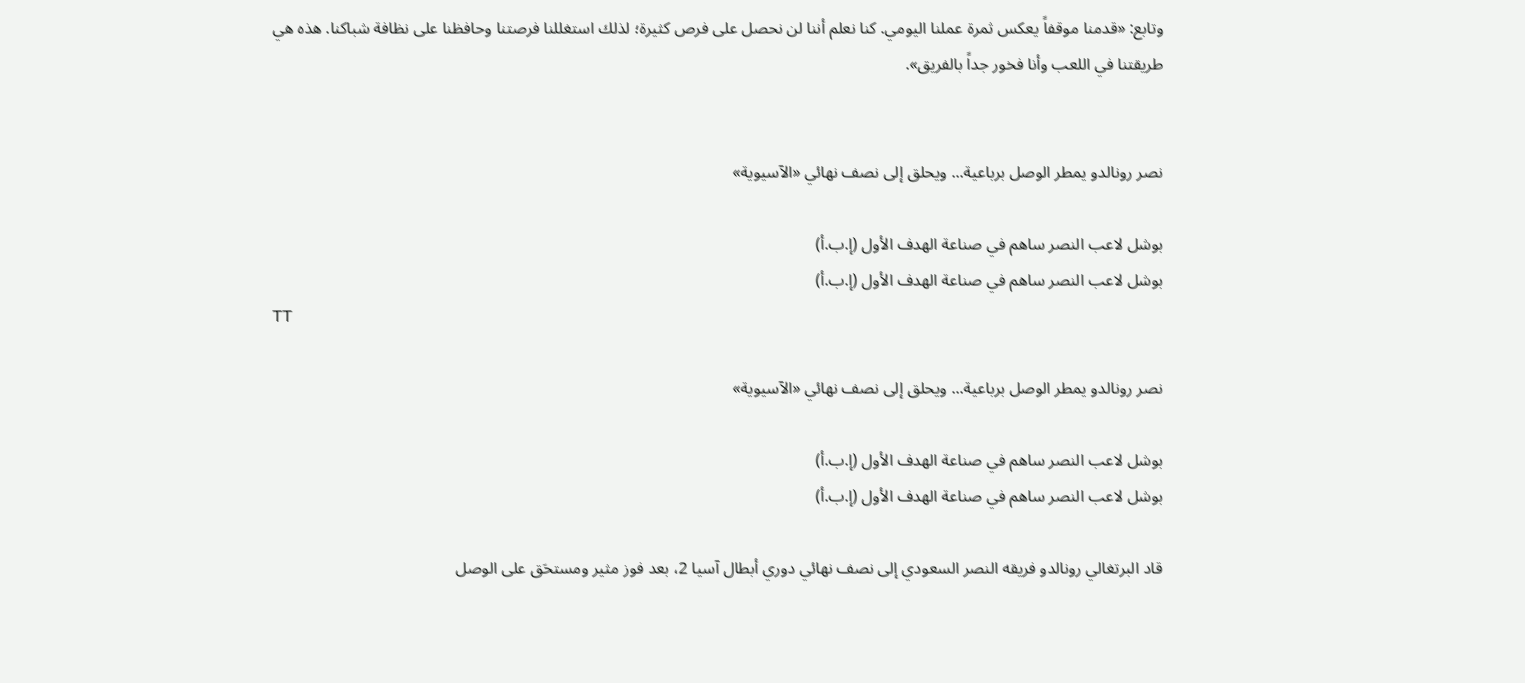وتابع: «قدمنا موقفاً يعكس ثمرة عملنا اليومي. كنا نعلم أننا لن نحصل على فرص كثيرة؛ لذلك استغللنا فرصتنا وحافظنا على نظافة شباكنا. هذه هي طريقتنا في اللعب وأنا فخور جداً بالفريق».


نصر رونالدو يمطر الوصل برباعية... ويحلق إلى نصف نهائي «الآسيوية»

بوشل لاعب النصر ساهم في صناعة الهدف الأول (إ.ب.أ)
بوشل لاعب النصر ساهم في صناعة الهدف الأول (إ.ب.أ)
TT

نصر رونالدو يمطر الوصل برباعية... ويحلق إلى نصف نهائي «الآسيوية»

بوشل لاعب النصر ساهم في صناعة الهدف الأول (إ.ب.أ)
بوشل لاعب النصر ساهم في صناعة الهدف الأول (إ.ب.أ)

قاد البرتغالي رونالدو فريقه النصر السعودي إلى نصف نهائي دوري أبطال آسيا 2، بعد فوز مثير ومستحَق على الوصل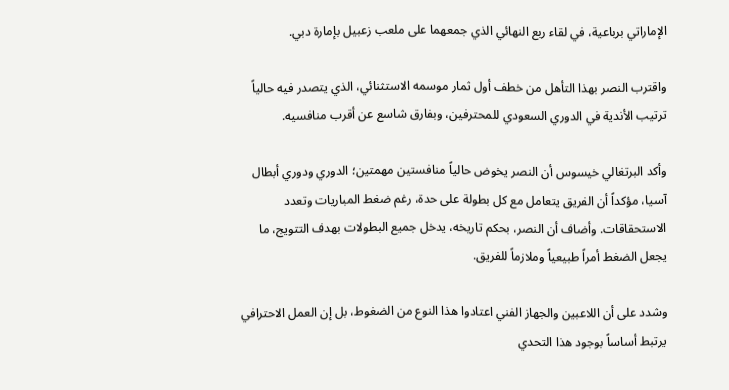الإماراتي برباعية، في لقاء ربع النهائي الذي جمعهما على ملعب زعبيل بإمارة دبي.

واقترب النصر بهذا التأهل من خطف أول ثمار موسمه الاستثنائي، الذي يتصدر فيه حالياً ترتيب الأندية في الدوري السعودي للمحترفين، وبفارق شاسع عن أقرب منافسيه.

وأكد البرتغالي خيسوس أن النصر يخوض حالياً منافستين مهمتين؛ الدوري ودوري أبطال آسيا، مؤكداً أن الفريق يتعامل مع كل بطولة على حدة، رغم ضغط المباريات وتعدد الاستحقاقات. وأضاف أن النصر، بحكم تاريخه، يدخل جميع البطولات بهدف التتويج، ما يجعل الضغط أمراً طبيعياً وملازماً للفريق.

وشدد على أن اللاعبين والجهاز الفني اعتادوا هذا النوع من الضغوط، بل إن العمل الاحترافي يرتبط أساساً بوجود هذا التحدي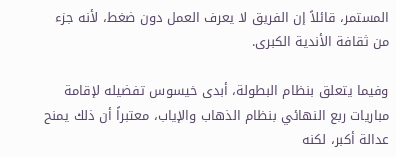المستمر، قائلاً إن الفريق لا يعرف العمل دون ضغط، لأنه جزء من ثقافة الأندية الكبرى.

وفيما يتعلق بنظام البطولة، أبدى خيسوس تفضيله لإقامة مباريات ربع النهائي بنظام الذهاب والإياب، معتبراً أن ذلك يمنح عدالة أكبر، لكنه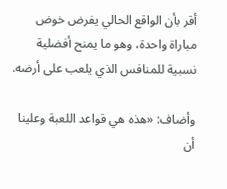أقر بأن الواقع الحالي يفرض خوض مباراة واحدة، وهو ما يمنح أفضلية نسبية للمنافس الذي يلعب على أرضه.

وأضاف: «هذه هي قواعد اللعبة وعلينا أن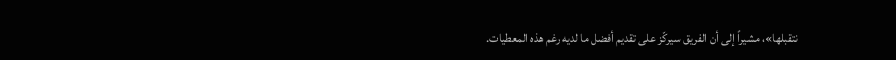نتقبلها»، مشيراً إلى أن الفريق سيركّز على تقديم أفضل ما لديه رغم هذه المعطيات.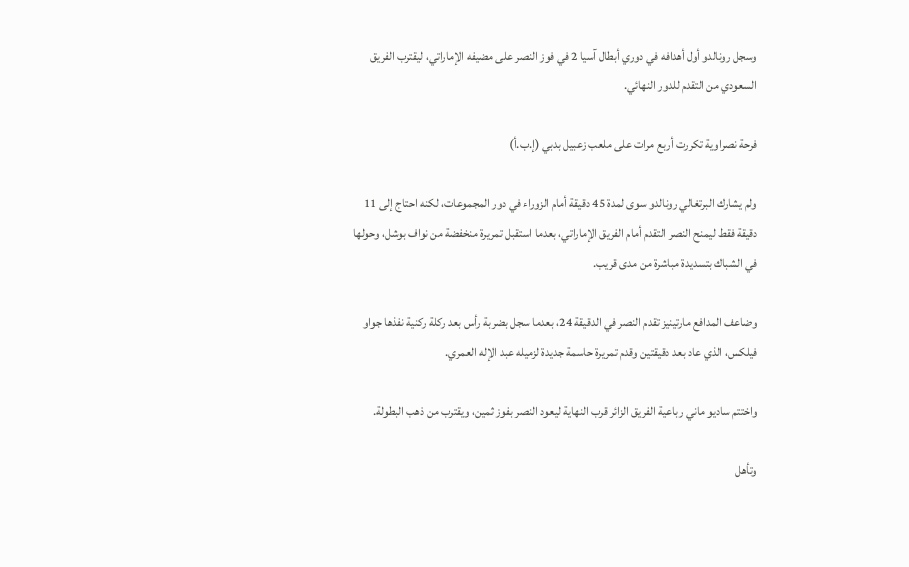وسجل رونالدو أول أهدافه في دوري أبطال آسيا 2 في فوز النصر على مضيفه الإماراتي، ليقترب الفريق السعودي من التقدم للدور النهائي.

فرحة نصراوية تكررت أربع مرات على ملعب زعبيل بدبي (إ.ب.أ)

ولم يشارك البرتغالي رونالدو سوى لمدة 45 دقيقة أمام الزوراء في دور المجموعات، لكنه احتاج إلى 11 دقيقة فقط ليمنح النصر التقدم أمام الفريق الإماراتي، بعدما استقبل تمريرة منخفضة من نواف بوشل، وحولها في الشباك بتسديدة مباشرة من مدى قريب.

وضاعف المدافع مارتينيز تقدم النصر في الدقيقة 24، بعدما سجل بضربة رأس بعد ركلة ركنية نفذها جواو فيلكس، الذي عاد بعد دقيقتين وقدم تمريرة حاسمة جديدة لزميله عبد الإله العمري.

واختتم ساديو ماني رباعية الفريق الزائر قرب النهاية ليعود النصر بفوز ثمين، ويقترب من ذهب البطولة.

وتأهل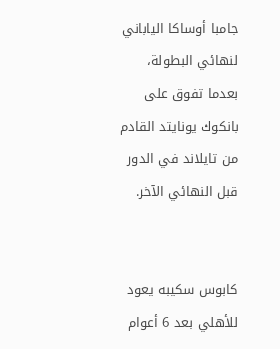جامبا أوساكا الياباني لنهائي البطولة، بعدما تفوق على بانكوك يونايتد القادم من تايلاند في الدور قبل النهائي الآخر.


كابوس سكيبه يعود للأهلي بعد 6 أعوام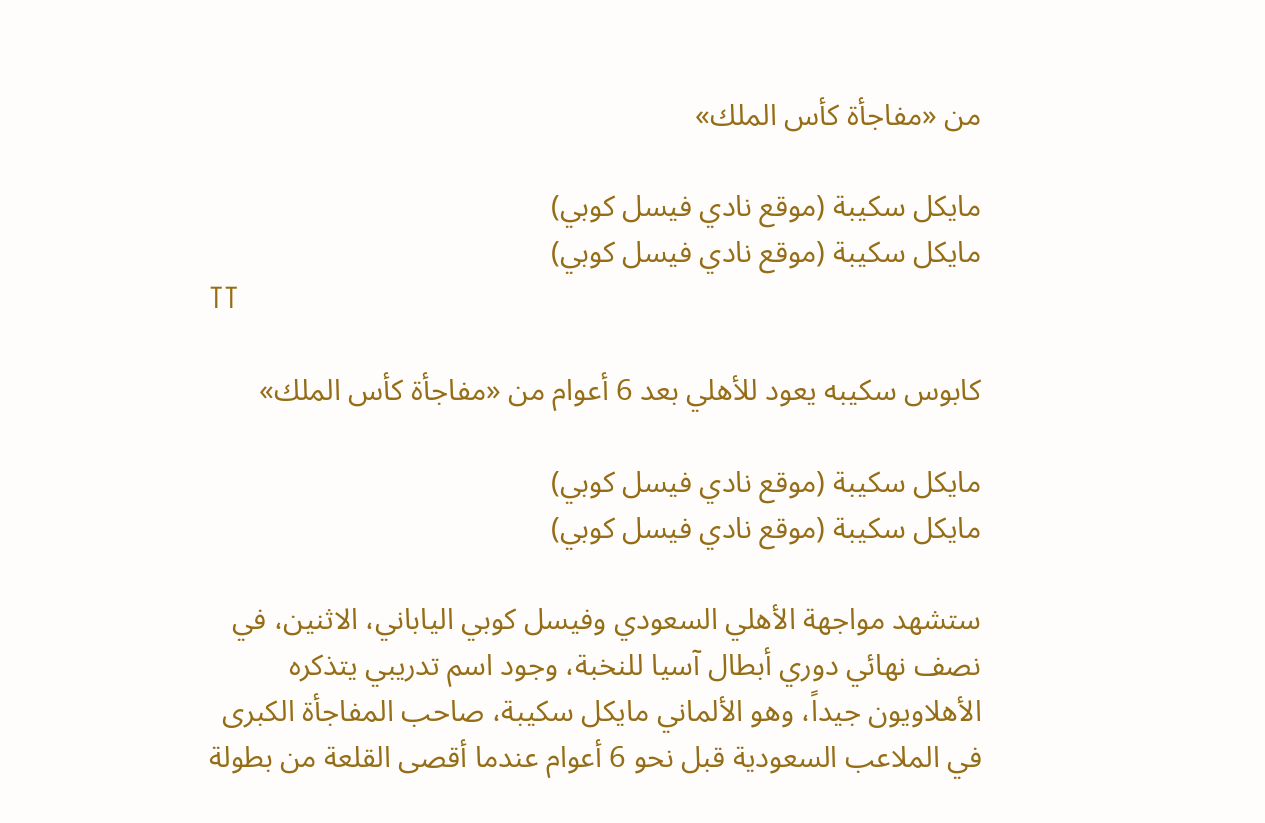من «مفاجأة كأس الملك»

مايكل سكيبة (موقع نادي فيسل كوبي)
مايكل سكيبة (موقع نادي فيسل كوبي)
TT

كابوس سكيبه يعود للأهلي بعد 6 أعوام من «مفاجأة كأس الملك»

مايكل سكيبة (موقع نادي فيسل كوبي)
مايكل سكيبة (موقع نادي فيسل كوبي)

ستشهد مواجهة الأهلي السعودي وفيسل كوبي الياباني، الاثنين، في نصف نهائي دوري أبطال آسيا للنخبة، وجود اسم تدريبي يتذكره الأهلاويون جيداً، وهو الألماني مايكل سكيبة، صاحب المفاجأة الكبرى في الملاعب السعودية قبل نحو 6 أعوام عندما أقصى القلعة من بطولة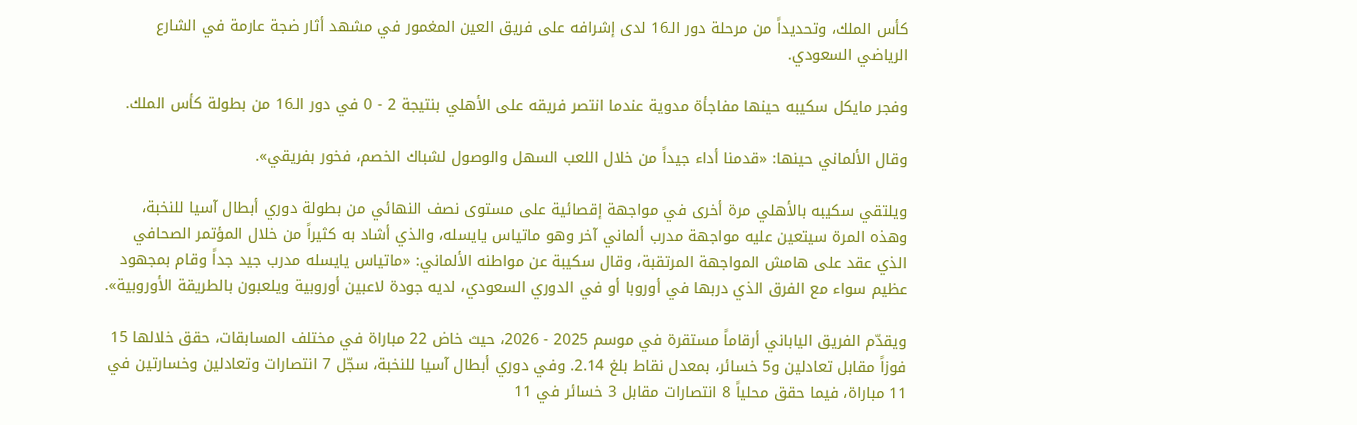كأس الملك، وتحديداً من مرحلة دور الـ16 لدى إشرافه على فريق العين المغمور في مشهد أثار ضجة عارمة في الشارع الرياضي السعودي.

وفجر مايكل سكيبه حينها مفاجأة مدوية عندما انتصر فريقه على الأهلي بنتيجة 2 - 0 في دور الـ16 من بطولة كأس الملك.

وقال الألماني حينها: «قدمنا أداء جيداً من خلال اللعب السهل والوصول لشباك الخصم، فخور بفريقي».

ويلتقي سكيبه بالأهلي مرة أخرى في مواجهة إقصائية على مستوى نصف النهائي من بطولة دوري أبطال آسيا للنخبة، وهذه المرة سيتعين عليه مواجهة مدرب ألماني آخر وهو ماتياس يايسله، والذي أشاد به كثيراً من خلال المؤتمر الصحافي الذي عقد على هامش المواجهة المرتقبة، وقال سكيبة عن مواطنه الألماني: «ماتياس يايسله مدرب جيد جداً وقام بمجهود عظيم سواء مع الفرق الذي دربها في أوروبا أو في الدوري السعودي، لديه جودة لاعبين أوروبية ويلعبون بالطريقة الأوروبية».

ويقدّم الفريق الياباني أرقاماً مستقرة في موسم 2025 - 2026، حيث خاض 22 مباراة في مختلف المسابقات، حقق خلالها 15 فوزاً مقابل تعادلين و5 خسائر، بمعدل نقاط بلغ 2.14. وفي دوري أبطال آسيا للنخبة، سجّل 7 انتصارات وتعادلين وخسارتين في 11 مباراة، فيما حقق محلياً 8 انتصارات مقابل 3 خسائر في 11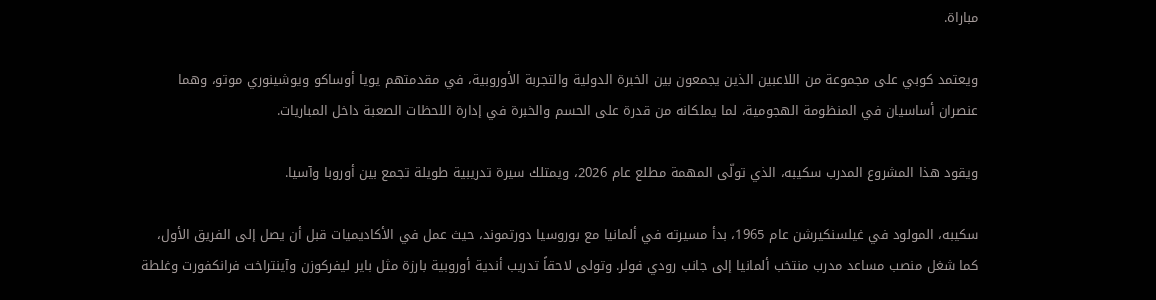مباراة.

ويعتمد كوبي على مجموعة من اللاعبين الذين يجمعون بين الخبرة الدولية والتجربة الأوروبية، في مقدمتهم يويا أوساكو ويوشينوري موتو، وهما عنصران أساسيان في المنظومة الهجومية، لما يملكانه من قدرة على الحسم والخبرة في إدارة اللحظات الصعبة داخل المباريات.

ويقود هذا المشروع المدرب سكيبه، الذي تولّى المهمة مطلع عام 2026، ويمتلك سيرة تدريبية طويلة تجمع بين أوروبا وآسيا.

سكيبه، المولود في غيلسنكيرشن عام 1965، بدأ مسيرته في ألمانيا مع بوروسيا دورتموند، حيث عمل في الأكاديميات قبل أن يصل إلى الفريق الأول، كما شغل منصب مساعد مدرب منتخب ألمانيا إلى جانب رودي فولر. وتولى لاحقاً تدريب أندية أوروبية بارزة مثل باير ليفركوزن وآينتراخت فرانكفورت وغلطة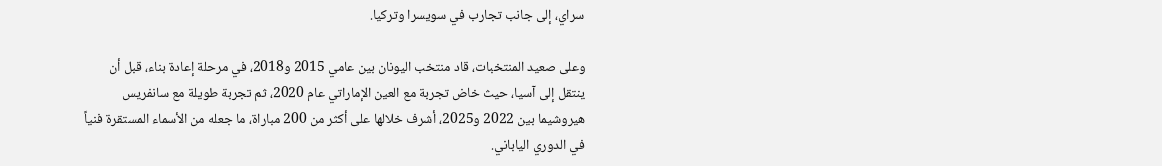سراي، إلى جانب تجارب في سويسرا وتركيا.

وعلى صعيد المنتخبات، قاد منتخب اليونان بين عامي 2015 و2018، في مرحلة إعادة بناء، قبل أن ينتقل إلى آسيا، حيث خاض تجربة مع العين الإماراتي عام 2020، ثم تجربة طويلة مع سانفريس هيروشيما بين 2022 و2025، أشرف خلالها على أكثر من 200 مباراة، ما جعله من الأسماء المستقرة فنياً في الدوري الياباني.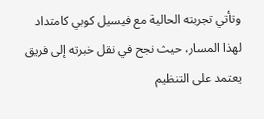وتأتي تجربته الحالية مع فيسيل كوبي كامتداد لهذا المسار، حيث نجح في نقل خبرته إلى فريق يعتمد على التنظيم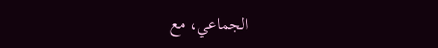الجماعي، مع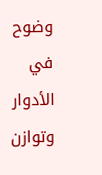وضوح في الأدوار وتوازن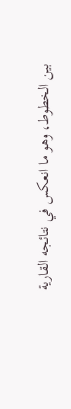بين الخطوط، وهو ما انعكس في نتائجه القارية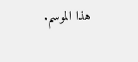هذا الموسم.